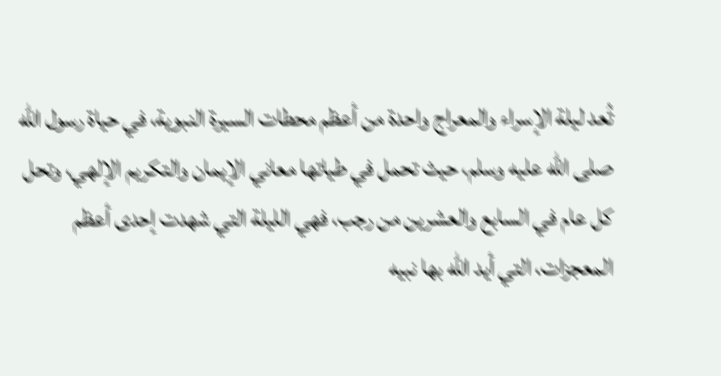تُعد ليلة الإسراء والمعراج واحدة من أعظم محطات السيرة النبوية، في حياة رسول الله صلى الله عليه وسلم، حيث تحمل في طياتها معاني الإيمان والتكريم الإلهي، وتحل كل عام في السابع والعشرين من رجب، فهي الليلة التي شهدت إحدى أعظم المعجزات، التي أيد الله بها نبيه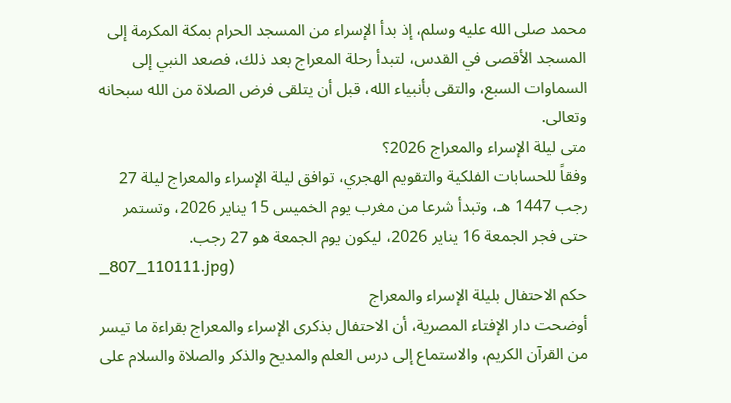محمد صلى الله عليه وسلم، إذ بدأ الإسراء من المسجد الحرام بمكة المكرمة إلى المسجد الأقصى في القدس، لتبدأ رحلة المعراج بعد ذلك، فصعد النبي إلى السماوات السبع، والتقى بأنبياء الله، قبل أن يتلقى فرض الصلاة من الله سبحانه وتعالى.
متى ليلة الإسراء والمعراج 2026؟
وفقاً للحسابات الفلكية والتقويم الهجري، توافق ليلة الإسراء والمعراج ليلة 27 رجب 1447 هـ، وتبدأ شرعا من مغرب يوم الخميس 15 يناير 2026، وتستمر حتى فجر الجمعة 16 يناير 2026، ليكون يوم الجمعة هو 27 رجب.
_807_110111.jpg)
حكم الاحتفال بليلة الإسراء والمعراج
أوضحت دار الإفتاء المصرية، أن الاحتفال بذكرى الإسراء والمعراج بقراءة ما تيسر من القرآن الكريم، والاستماع إلى درس العلم والمديح والذكر والصلاة والسلام على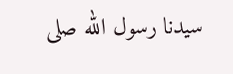سيدنا رسول الله صلى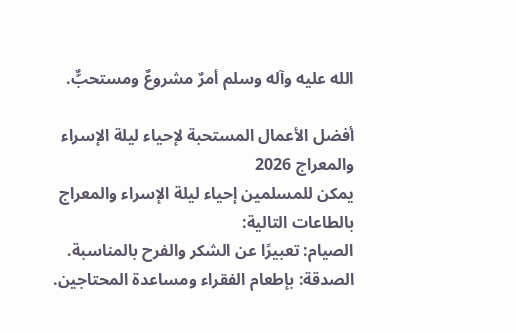الله عليه وآله وسلم أمرٌ مشروعٌ ومستحبٌّ.

أفضل الأعمال المستحبة لإحياء ليلة الإسراء والمعراج 2026
يمكن للمسلمين إحياء ليلة الإسراء والمعراج بالطاعات التالية:
الصيام: تعبيرًا عن الشكر والفرح بالمناسبة.
الصدقة: بإطعام الفقراء ومساعدة المحتاجين.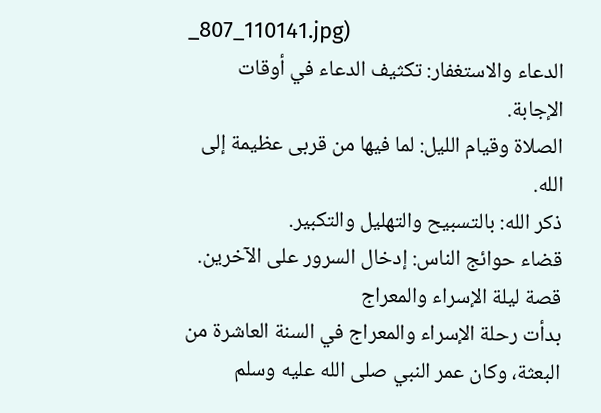_807_110141.jpg)
الدعاء والاستغفار: تكثيف الدعاء في أوقات الإجابة.
الصلاة وقيام الليل: لما فيها من قربى عظيمة إلى الله.
ذكر الله: بالتسبيح والتهليل والتكبير.
قضاء حوائج الناس: إدخال السرور على الآخرين.
قصة ليلة الإسراء والمعراج
بدأت رحلة الإسراء والمعراج في السنة العاشرة من البعثة، وكان عمر النبي صلى الله عليه وسلم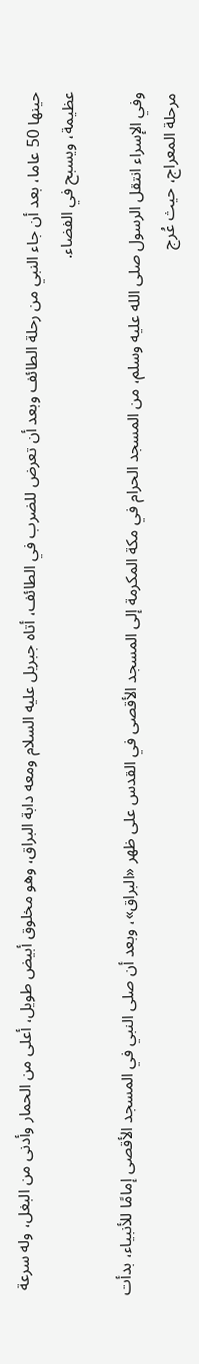حينها 50 عاما، بعد أن جاء النبي من رحلة الطائف وبعد أن تعرض للضرب في الطائف، أتاه جبريل عليه السلام ومعه دابة البراق، وهو مخلوق أبيض طويل، أعلى من الحمار وأدنى من البغل، وله سرعة عظيمة، ويسبح في الفضاء.

وفي الإسراء انتقل الرسول صلى الله عليه وسلم، من المسجد الحرام في مكة المكرمة إلى المسجد الأقصى في القدس على ظهر «البراق»، وبعد أن صلى النبي في المسجد الأقصى إمامًا للأنبياء، بدأت مرحلة المعراج، حيث عُرج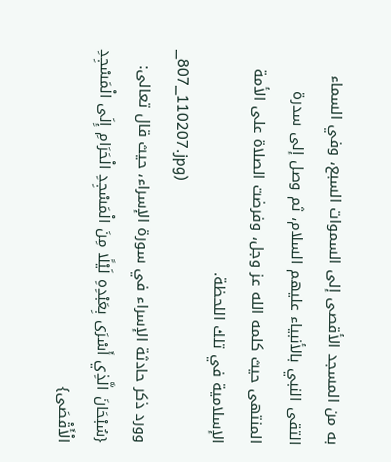به من المسجد الأقصى إلى السموات السبع، وفي السماء التقى النبي بالأنبياء عليهم السلام، ثم وصل إلى سدرة المنتهى حيث كلمه الله عز وجل، وفرضت الصلاة على الأمة الإسلامية في تلك اللحظة.
_807_110207.jpg)
وورد ذكر حادثة الإسراء في سورة الإسراء، حيث قال تعالى: {سُبْحَانَ الَّذِي أَسْرَى بِعَبْدِهِ لَيْلًا مِنَ الْمَسْجِدِ الْحَرَامِ إِلَى الْمَسْجِدِ الْأَقْصَى}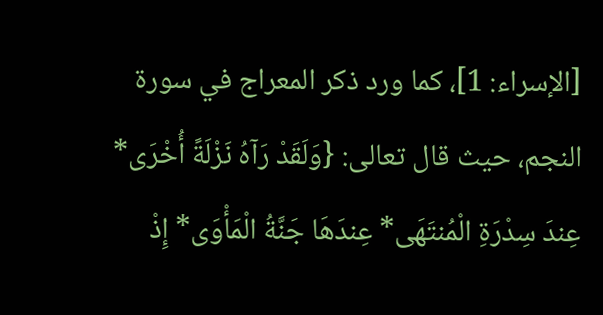[الإسراء: 1]، كما ورد ذكر المعراج في سورة النجم، حيث قال تعالى: {وَلَقَدْ رَآهُ نَزْلَةً أُخْرَى* عِندَ سِدْرَةِ الْمُنتَهَى* عِندَهَا جَنَّةُ الْمَأْوَى* إِذْ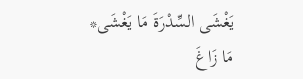يَغْشَى السِّدْرَةَ مَا يَغْشَى* مَا زَاغَ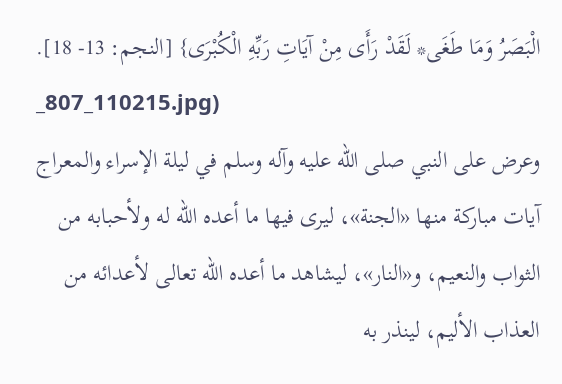الْبَصَرُ وَمَا طَغَى* لَقَدْ رَأَى مِنْ آيَاتِ رَبِّهِ الْكُبْرَى} [النجم: 13- 18].
_807_110215.jpg)
وعرض على النبي صلى الله عليه وآله وسلم في ليلة الإسراء والمعراج آيات مباركة منها «الجنة»، ليرى فيها ما أعده الله له ولأحبابه من الثواب والنعيم، و«النار»، ليشاهد ما أعده الله تعالى لأعدائه من العذاب الأليم، لينذر به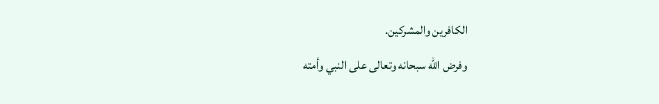الكافرين والمشركين.
وفرض الله سبحانه وتعالى على النبي وأمته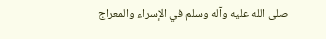صلى الله عليه وآله وسلم في الإسراء والمعراج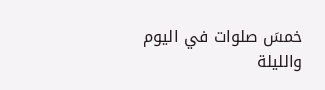خمسَ صلوات في اليوم والليلة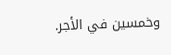وخمسين في الأجر.